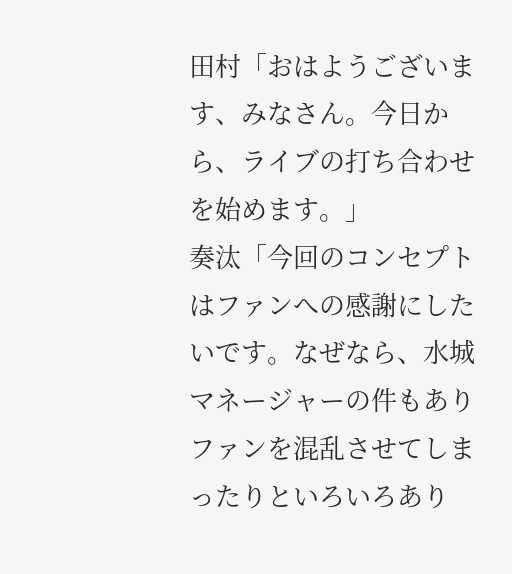田村「おはようございます、みなさん。今日から、ライブの打ち合わせを始めます。」
奏汰「今回のコンセプトはファンへの感謝にしたいです。なぜなら、水城マネージャーの件もありファンを混乱させてしまったりといろいろあり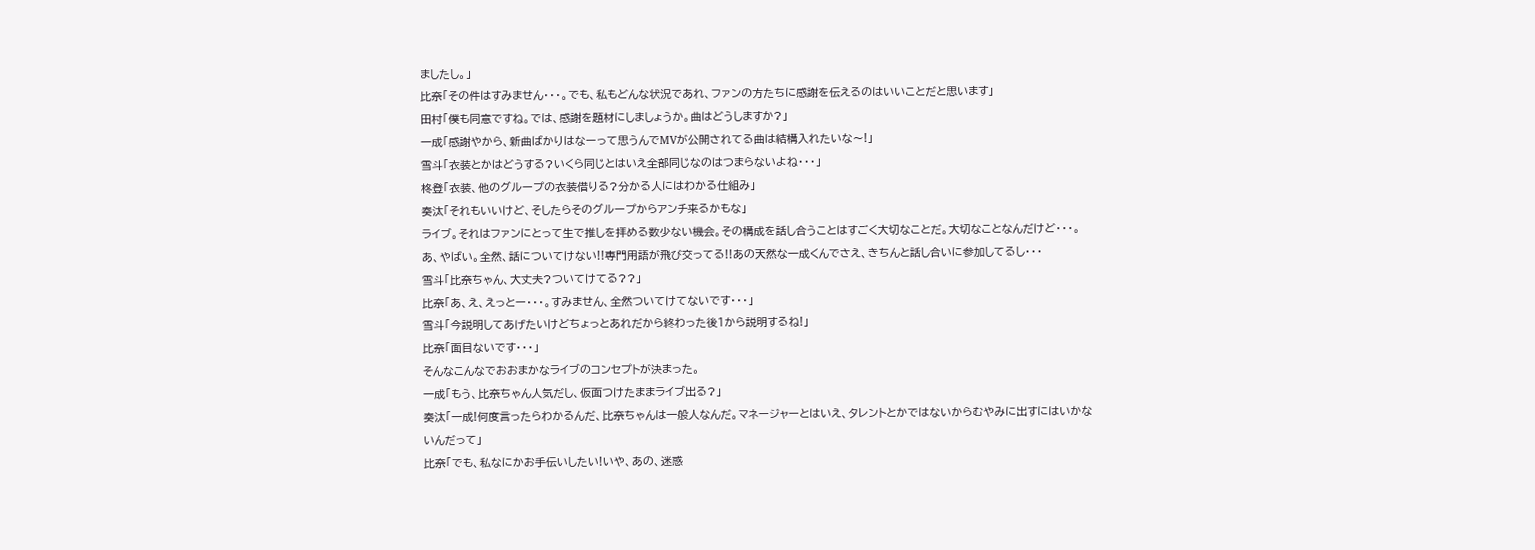ましたし。」
比奈「その件はすみません・・・。でも、私もどんな状況であれ、ファンの方たちに感謝を伝えるのはいいことだと思います」
田村「僕も同意ですね。では、感謝を題材にしましょうか。曲はどうしますか?」
一成「感謝やから、新曲ばかりはなーって思うんでMVが公開されてる曲は結構入れたいな〜!」
雪斗「衣装とかはどうする?いくら同じとはいえ全部同じなのはつまらないよね・・・」
柊登「衣装、他のグループの衣装借りる?分かる人にはわかる仕組み」
奏汰「それもいいけど、そしたらそのグループからアンチ来るかもな」
ライブ。それはファンにとって生で推しを拝める数少ない機会。その構成を話し合うことはすごく大切なことだ。大切なことなんだけど・・・。あ、やばい。全然、話についてけない!!専門用語が飛び交ってる!!あの天然な一成くんでさえ、きちんと話し合いに参加してるし・・・
雪斗「比奈ちゃん、大丈夫?ついてけてる??」
比奈「あ、え、えっとー・・・。すみません、全然ついてけてないです・・・」
雪斗「今説明してあげたいけどちょっとあれだから終わった後1から説明するね!」
比奈「面目ないです・・・」
そんなこんなでおおまかなライブのコンセプトが決まった。
一成「もう、比奈ちゃん人気だし、仮面つけたままライブ出る?」
奏汰「一成!何度言ったらわかるんだ、比奈ちゃんは一般人なんだ。マネージャーとはいえ、タレントとかではないからむやみに出すにはいかないんだって」
比奈「でも、私なにかお手伝いしたい!いや、あの、迷惑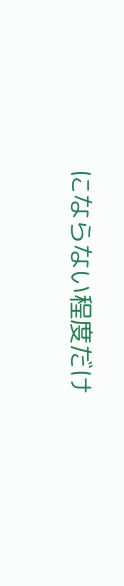にならない程度だけ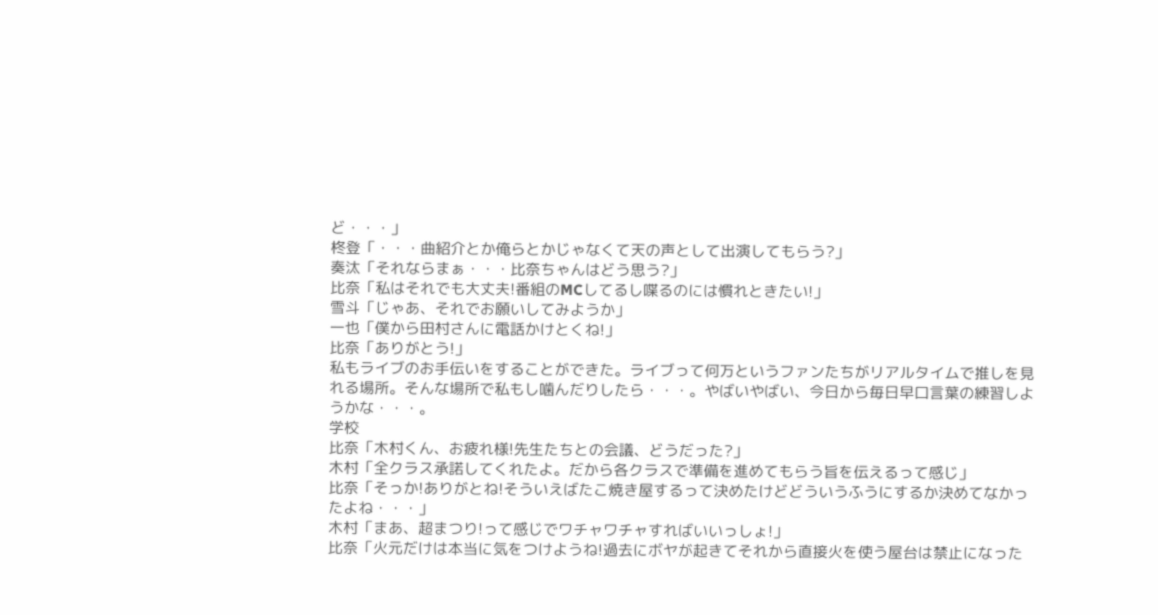ど・・・」
柊登「・・・曲紹介とか俺らとかじゃなくて天の声として出演してもらう?」
奏汰「それならまぁ・・・比奈ちゃんはどう思う?」
比奈「私はそれでも大丈夫!番組のMCしてるし喋るのには慣れときたい!」
雪斗「じゃあ、それでお願いしてみようか」
一也「僕から田村さんに電話かけとくね!」
比奈「ありがとう!」
私もライブのお手伝いをすることができた。ライブって何万というファンたちがリアルタイムで推しを見れる場所。そんな場所で私もし噛んだりしたら・・・。やばいやばい、今日から毎日早口言葉の練習しようかな・・・。
学校
比奈「木村くん、お疲れ様!先生たちとの会議、どうだった?」
木村「全クラス承諾してくれたよ。だから各クラスで準備を進めてもらう旨を伝えるって感じ」
比奈「そっか!ありがとね!そういえばたこ焼き屋するって決めたけどどういうふうにするか決めてなかったよね・・・」
木村「まあ、超まつり!って感じでワチャワチャすればいいっしょ!」
比奈「火元だけは本当に気をつけようね!過去にボヤが起きてそれから直接火を使う屋台は禁止になった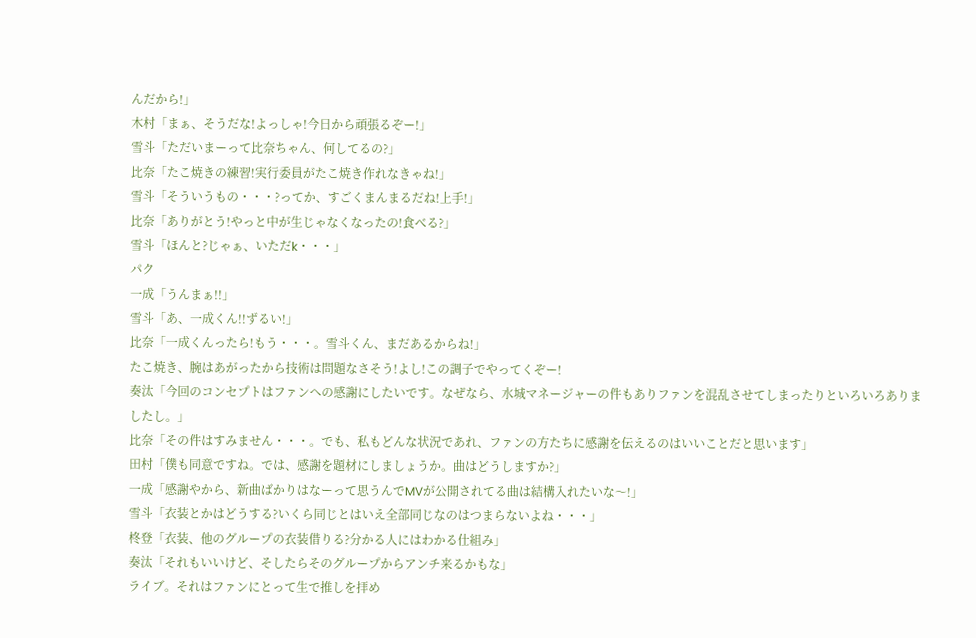んだから!」
木村「まぁ、そうだな!よっしゃ!今日から頑張るぞー!」
雪斗「ただいまーって比奈ちゃん、何してるの?」
比奈「たこ焼きの練習!実行委員がたこ焼き作れなきゃね!」
雪斗「そういうもの・・・?ってか、すごくまんまるだね!上手!」
比奈「ありがとう!やっと中が生じゃなくなったの!食べる?」
雪斗「ほんと?じゃぁ、いただk・・・」
パク
一成「うんまぁ!!」
雪斗「あ、一成くん!!ずるい!」
比奈「一成くんったら!もう・・・。雪斗くん、まだあるからね!」
たこ焼き、腕はあがったから技術は問題なさそう!よし!この調子でやってくぞー!
奏汰「今回のコンセプトはファンへの感謝にしたいです。なぜなら、水城マネージャーの件もありファンを混乱させてしまったりといろいろありましたし。」
比奈「その件はすみません・・・。でも、私もどんな状況であれ、ファンの方たちに感謝を伝えるのはいいことだと思います」
田村「僕も同意ですね。では、感謝を題材にしましょうか。曲はどうしますか?」
一成「感謝やから、新曲ばかりはなーって思うんでMVが公開されてる曲は結構入れたいな〜!」
雪斗「衣装とかはどうする?いくら同じとはいえ全部同じなのはつまらないよね・・・」
柊登「衣装、他のグループの衣装借りる?分かる人にはわかる仕組み」
奏汰「それもいいけど、そしたらそのグループからアンチ来るかもな」
ライブ。それはファンにとって生で推しを拝め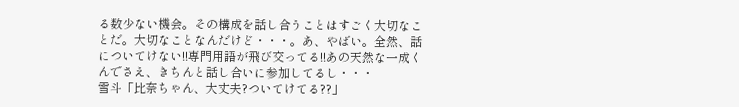る数少ない機会。その構成を話し合うことはすごく大切なことだ。大切なことなんだけど・・・。あ、やばい。全然、話についてけない!!専門用語が飛び交ってる!!あの天然な一成くんでさえ、きちんと話し合いに参加してるし・・・
雪斗「比奈ちゃん、大丈夫?ついてけてる??」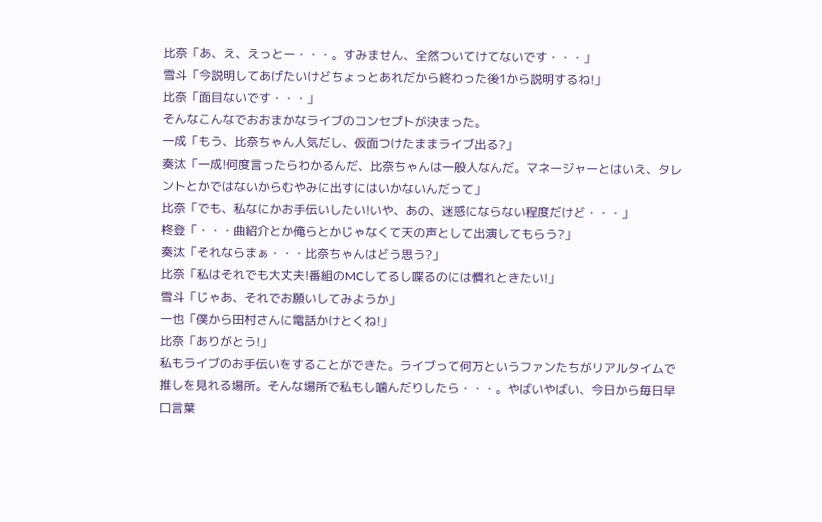比奈「あ、え、えっとー・・・。すみません、全然ついてけてないです・・・」
雪斗「今説明してあげたいけどちょっとあれだから終わった後1から説明するね!」
比奈「面目ないです・・・」
そんなこんなでおおまかなライブのコンセプトが決まった。
一成「もう、比奈ちゃん人気だし、仮面つけたままライブ出る?」
奏汰「一成!何度言ったらわかるんだ、比奈ちゃんは一般人なんだ。マネージャーとはいえ、タレントとかではないからむやみに出すにはいかないんだって」
比奈「でも、私なにかお手伝いしたい!いや、あの、迷惑にならない程度だけど・・・」
柊登「・・・曲紹介とか俺らとかじゃなくて天の声として出演してもらう?」
奏汰「それならまぁ・・・比奈ちゃんはどう思う?」
比奈「私はそれでも大丈夫!番組のMCしてるし喋るのには慣れときたい!」
雪斗「じゃあ、それでお願いしてみようか」
一也「僕から田村さんに電話かけとくね!」
比奈「ありがとう!」
私もライブのお手伝いをすることができた。ライブって何万というファンたちがリアルタイムで推しを見れる場所。そんな場所で私もし噛んだりしたら・・・。やばいやばい、今日から毎日早口言葉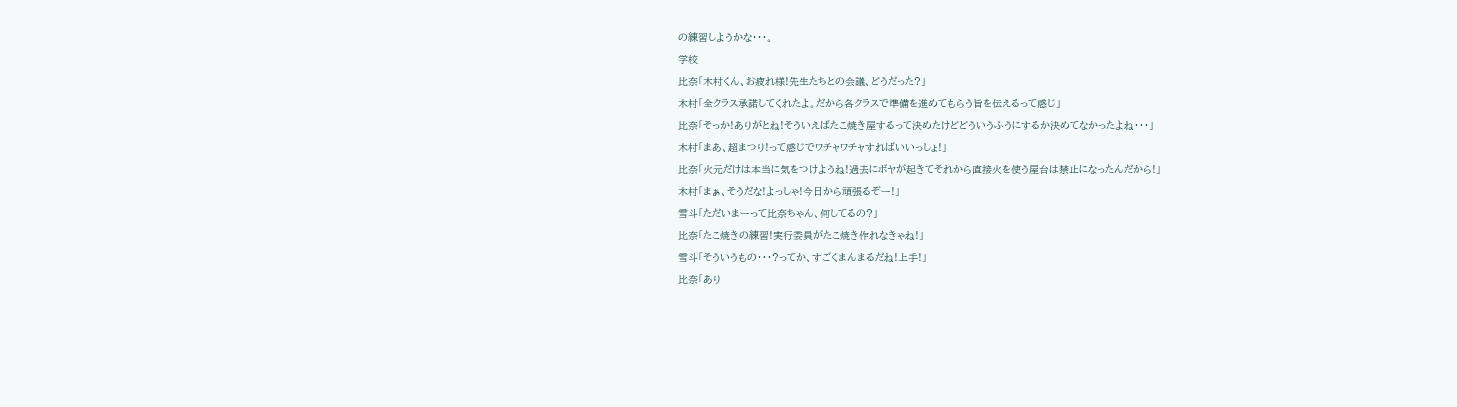の練習しようかな・・・。
学校
比奈「木村くん、お疲れ様!先生たちとの会議、どうだった?」
木村「全クラス承諾してくれたよ。だから各クラスで準備を進めてもらう旨を伝えるって感じ」
比奈「そっか!ありがとね!そういえばたこ焼き屋するって決めたけどどういうふうにするか決めてなかったよね・・・」
木村「まあ、超まつり!って感じでワチャワチャすればいいっしょ!」
比奈「火元だけは本当に気をつけようね!過去にボヤが起きてそれから直接火を使う屋台は禁止になったんだから!」
木村「まぁ、そうだな!よっしゃ!今日から頑張るぞー!」
雪斗「ただいまーって比奈ちゃん、何してるの?」
比奈「たこ焼きの練習!実行委員がたこ焼き作れなきゃね!」
雪斗「そういうもの・・・?ってか、すごくまんまるだね!上手!」
比奈「あり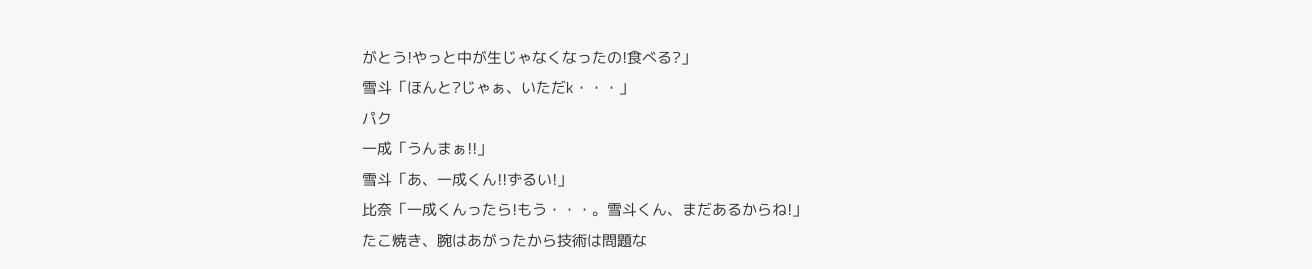がとう!やっと中が生じゃなくなったの!食べる?」
雪斗「ほんと?じゃぁ、いただk・・・」
パク
一成「うんまぁ!!」
雪斗「あ、一成くん!!ずるい!」
比奈「一成くんったら!もう・・・。雪斗くん、まだあるからね!」
たこ焼き、腕はあがったから技術は問題な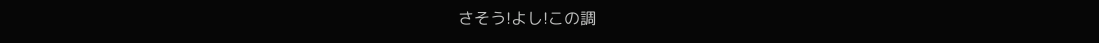さそう!よし!この調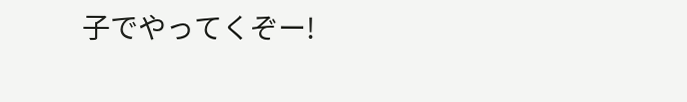子でやってくぞー!